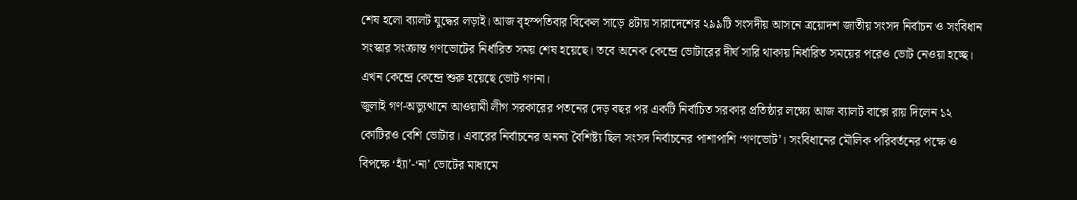শেষ হলো ব্যালট যুদ্ধের লড়াই। আজ বৃহস্পতিবার বিকেল সাড়ে ৪টায় সারাদেশের ২৯৯টি সংসদীয় আসনে ত্রয়োদশ জাতীয় সংসদ নির্বাচন ও সংবিধান সংস্কার সংক্রান্ত গণভোটের নির্ধারিত সময় শেষ হয়েছে। তবে অনেক কেন্দ্রে ভোটারের দীর্ঘ সারি থাকায় নির্ধারিত সময়ের পরেও ভোট নেওয়া হচ্ছে। এখন কেন্দ্রে কেন্দ্রে শুরু হয়েছে ভোট গণনা।
জুলাই গণ-অভ্যুত্থানে আওয়ামী লীগ সরকারের পতনের দেড় বছর পর একটি নির্বাচিত সরকার প্রতিষ্ঠার লক্ষ্যে আজ ব্যালট বাক্সে রায় দিলেন ১২ কোটিরও বেশি ভোটার। এবারের নির্বাচনের অনন্য বৈশিষ্ট্য ছিল সংসদ নির্বাচনের পাশাপাশি ‘গণভোট’। সংবিধানের মৌলিক পরিবর্তনের পক্ষে ও বিপক্ষে ‘হ্যাঁ’-‘না’ ভোটের মাধ্যমে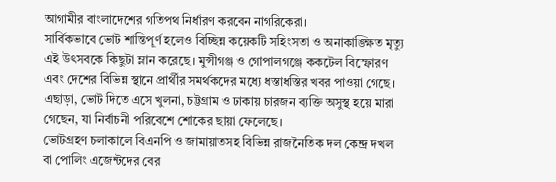আগামীর বাংলাদেশের গতিপথ নির্ধারণ করবেন নাগরিকেরা।
সার্বিকভাবে ভোট শান্তিপূর্ণ হলেও বিচ্ছিন্ন কয়েকটি সহিংসতা ও অনাকাঙ্ক্ষিত মৃত্যু এই উৎসবকে কিছুটা ম্লান করেছে। মুন্সীগঞ্জ ও গোপালগঞ্জে ককটেল বিস্ফোরণ এবং দেশের বিভিন্ন স্থানে প্রার্থীর সমর্থকদের মধ্যে ধস্তাধস্তির খবর পাওয়া গেছে। এছাড়া, ভোট দিতে এসে খুলনা, চট্টগ্রাম ও ঢাকায় চারজন ব্যক্তি অসুস্থ হয়ে মারা গেছেন, যা নির্বাচনী পরিবেশে শোকের ছায়া ফেলেছে।
ভোটগ্রহণ চলাকালে বিএনপি ও জামায়াতসহ বিভিন্ন রাজনৈতিক দল কেন্দ্র দখল বা পোলিং এজেন্টদের বের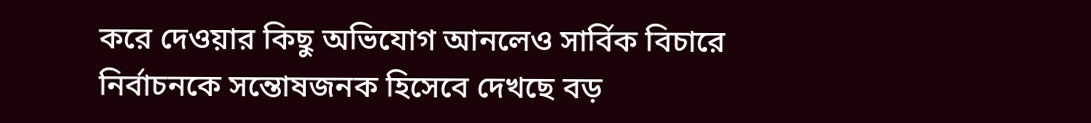করে দেওয়ার কিছু অভিযোগ আনলেও সার্বিক বিচারে নির্বাচনকে সন্তোষজনক হিসেবে দেখছে বড়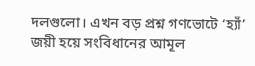দলগুলো। এখন বড় প্রশ্ন গণভোটে ‘হ্যাঁ’ জয়ী হয়ে সংবিধানের আমূল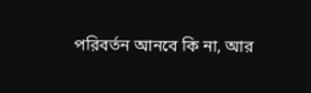পরিবর্তন আনবে কি না, আর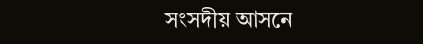সংসদীয় আসনে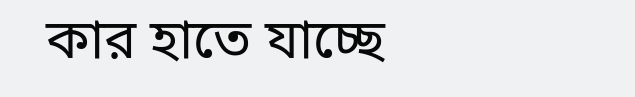কার হাতে যাচ্ছে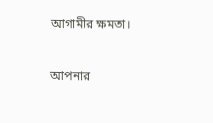আগামীর ক্ষমতা।


আপনার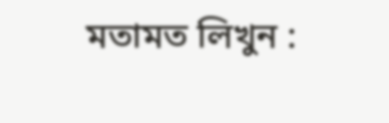মতামত লিখুন :